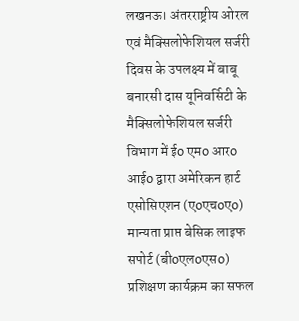लखनऊ। अंतरराष्ट्रीय ओरल एवं मैक्सिलोफेशियल सर्जरी दिवस के उपलक्ष्य में बाबू बनारसी दास यूनिवर्सिटी के मैक्सिलोफेशियल सर्जरी विभाग में ईo एमo आरo आईo द्वारा अमेरिकन हार्ट एसोसिएशन (एoएचoएo) मान्यता प्राप्त बेसिक लाइफ सपोर्ट (बीoएलoएसo) प्रशिक्षण कार्यक्रम का सफल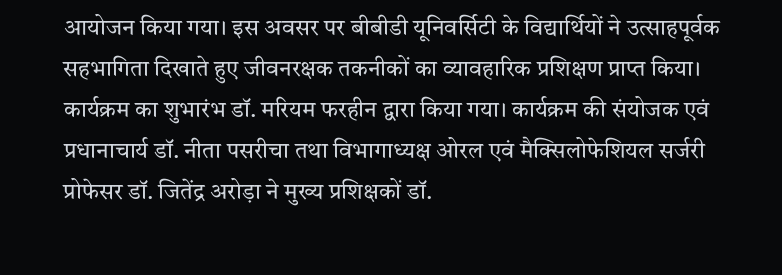आयोजन किया गया। इस अवसर पर बीबीडी यूनिवर्सिटी के विद्यार्थियों ने उत्साहपूर्वक सहभागिता दिखाते हुए जीवनरक्षक तकनीकों का व्यावहारिक प्रशिक्षण प्राप्त किया।
कार्यक्रम का शुभारंभ डॉ. मरियम फरहीन द्वारा किया गया। कार्यक्रम की संयोजक एवं प्रधानाचार्य डॉ. नीता पसरीचा तथा विभागाध्यक्ष ओरल एवं मैक्सिलोफेशियल सर्जरी प्रोफेसर डॉ. जितेंद्र अरोड़ा ने मुख्य प्रशिक्षकों डॉ.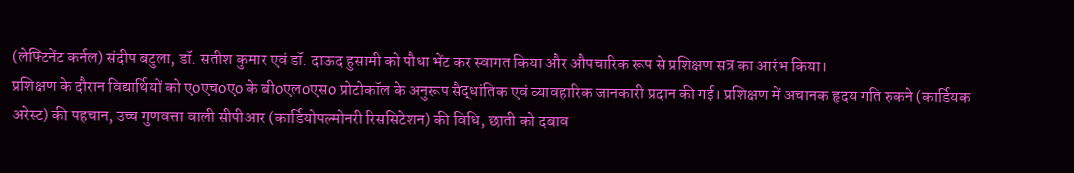(लेफ्टिनेंट कर्नल) संदीप बटुला, डॉ. सतीश कुमार एवं डॉ. दाऊद हुसामी को पौधा भेंट कर स्वागत किया और औपचारिक रूप से प्रशिक्षण सत्र का आरंभ किया।
प्रशिक्षण के दौरान विद्यार्थियों को एoएचoएo के बीoएलoएसo प्रोटोकॉल के अनुरूप सैद्धांतिक एवं व्यावहारिक जानकारी प्रदान की गई। प्रशिक्षण में अचानक हृदय गति रुकने (कार्डियक अरेस्ट) की पहचान, उच्च गुणवत्ता वाली सीपीआर (कार्डियोपल्मोनरी रिससिटेशन) की विधि, छाती को दबाव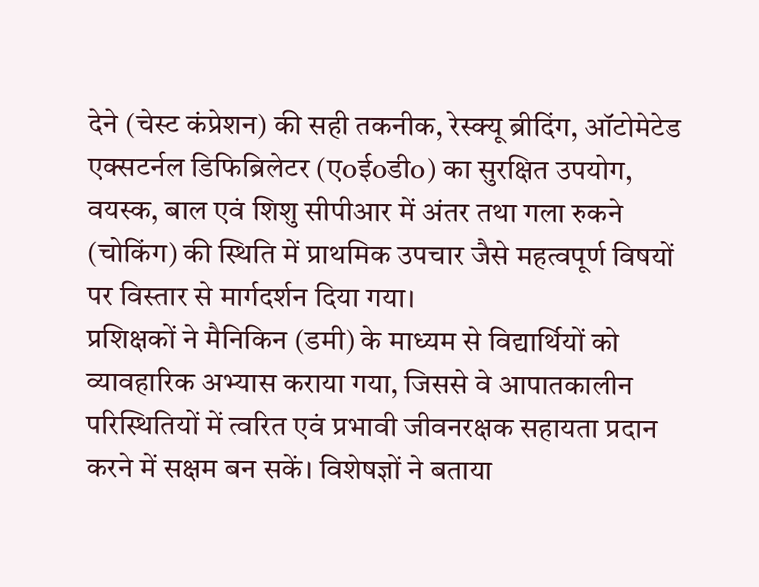देने (चेस्ट कंप्रेशन) की सही तकनीक, रेस्क्यू ब्रीदिंग, ऑटोमेटेड एक्सटर्नल डिफिब्रिलेटर (एoईoडीo) का सुरक्षित उपयोग, वयस्क, बाल एवं शिशु सीपीआर में अंतर तथा गला रुकने (चोकिंग) की स्थिति में प्राथमिक उपचार जैसे महत्वपूर्ण विषयों पर विस्तार से मार्गदर्शन दिया गया।
प्रशिक्षकों ने मैनिकिन (डमी) के माध्यम से विद्यार्थियों को व्यावहारिक अभ्यास कराया गया, जिससे वे आपातकालीन परिस्थितियों में त्वरित एवं प्रभावी जीवनरक्षक सहायता प्रदान करने में सक्षम बन सकें। विशेषज्ञों ने बताया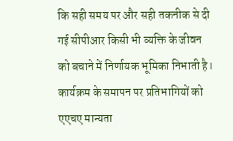कि सही समय पर और सही तकनीक से दी गई सीपीआर किसी भी व्यक्ति के जीवन को बचाने में निर्णायक भूमिका निभाती है। कार्यक्रम के समापन पर प्रतिभागियों को एएचए मान्यता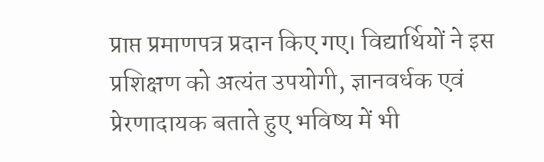प्राप्त प्रमाणपत्र प्रदान किए गए। विद्यार्थियों ने इस प्रशिक्षण को अत्यंत उपयोगी, ज्ञानवर्धक एवं प्रेरणादायक बताते हुए भविष्य में भी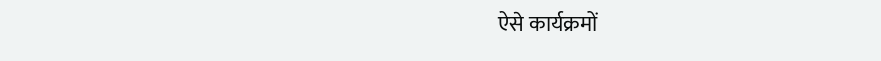ऐसे कार्यक्रमों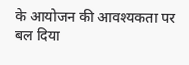के आयोजन की आवश्यकता पर बल दिया